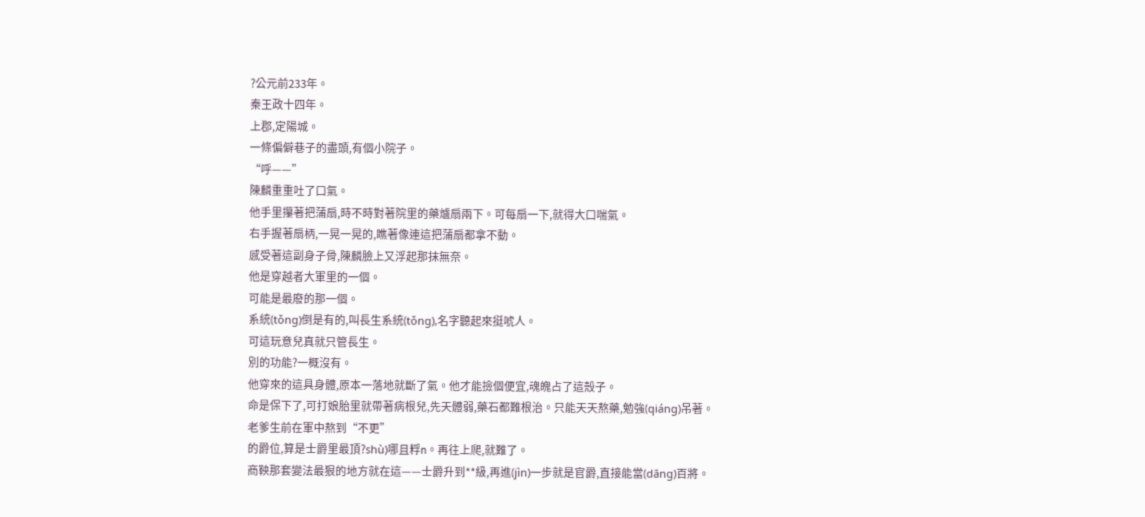?公元前233年。
秦王政十四年。
上郡,定陽城。
一條偏僻巷子的盡頭,有個小院子。
“呼——”
陳麟重重吐了口氣。
他手里攥著把蒲扇,時不時對著院里的藥爐扇兩下。可每扇一下,就得大口喘氣。
右手握著扇柄,一晃一晃的,瞧著像連這把蒲扇都拿不動。
感受著這副身子骨,陳麟臉上又浮起那抹無奈。
他是穿越者大軍里的一個。
可能是最廢的那一個。
系統(tǒng)倒是有的,叫長生系統(tǒng),名字聽起來挺唬人。
可這玩意兒真就只管長生。
別的功能?一概沒有。
他穿來的這具身體,原本一落地就斷了氣。他才能撿個便宜,魂魄占了這殼子。
命是保下了,可打娘胎里就帶著病根兒,先天體弱,藥石都難根治。只能天天熬藥,勉強(qiáng)吊著。
老爹生前在軍中熬到“不更”
的爵位,算是士爵里最頂?shù)哪且粰n。再往上爬,就難了。
商鞅那套變法最狠的地方就在這——士爵升到**級,再進(jìn)一步就是官爵,直接能當(dāng)百將。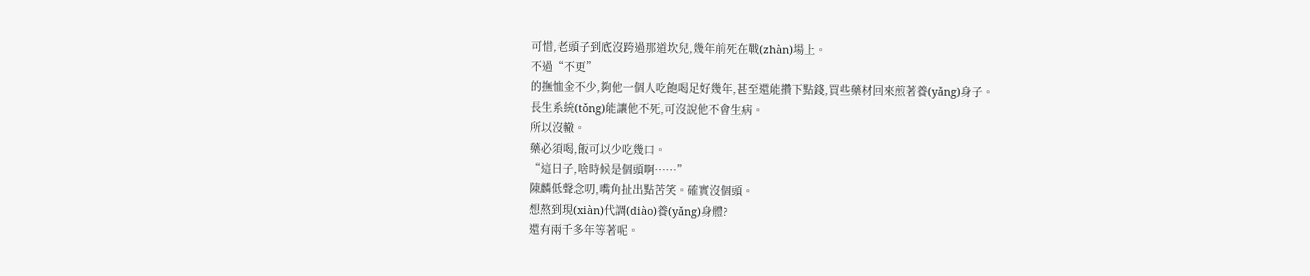可惜,老頭子到底沒跨過那道坎兒,幾年前死在戰(zhàn)場上。
不過“不更”
的撫恤金不少,夠他一個人吃飽喝足好幾年,甚至還能攢下點錢,買些藥材回來煎著養(yǎng)身子。
長生系統(tǒng)能讓他不死,可沒說他不會生病。
所以沒轍。
藥必須喝,飯可以少吃幾口。
“這日子,啥時候是個頭啊……”
陳麟低聲念叨,嘴角扯出點苦笑。確實沒個頭。
想熬到現(xiàn)代調(diào)養(yǎng)身體?
還有兩千多年等著呢。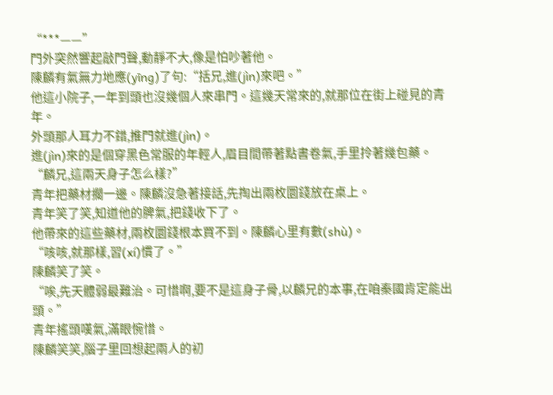“***——”
門外突然響起敲門聲,動靜不大,像是怕吵著他。
陳麟有氣無力地應(yīng)了句:“括兄,進(jìn)來吧。”
他這小院子,一年到頭也沒幾個人來串門。這幾天常來的,就那位在街上碰見的青年。
外頭那人耳力不錯,推門就進(jìn)。
進(jìn)來的是個穿黑色常服的年輕人,眉目間帶著點書卷氣,手里拎著幾包藥。
“麟兄,這兩天身子怎么樣?”
青年把藥材擱一邊。陳麟沒急著接話,先掏出兩枚圜錢放在桌上。
青年笑了笑,知道他的脾氣,把錢收下了。
他帶來的這些藥材,兩枚圜錢根本買不到。陳麟心里有數(shù)。
“咳咳,就那樣,習(xí)慣了。”
陳麟笑了笑。
“唉,先天體弱最難治。可惜啊,要不是這身子骨,以麟兄的本事,在咱秦國肯定能出頭。”
青年搖頭嘆氣,滿眼惋惜。
陳麟笑笑,腦子里回想起兩人的初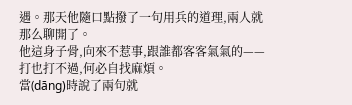遇。那天他隨口點撥了一句用兵的道理,兩人就那么聊開了。
他這身子骨,向來不惹事,跟誰都客客氣氣的——打也打不過,何必自找麻煩。
當(dāng)時說了兩句就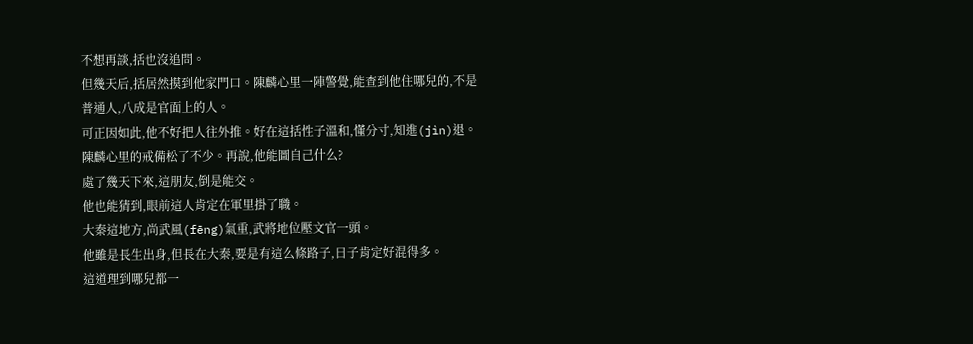不想再談,括也沒追問。
但幾天后,括居然摸到他家門口。陳麟心里一陣警覺,能查到他住哪兒的,不是普通人,八成是官面上的人。
可正因如此,他不好把人往外推。好在這括性子溫和,懂分寸,知進(jìn)退。
陳麟心里的戒備松了不少。再說,他能圖自己什么?
處了幾天下來,這朋友,倒是能交。
他也能猜到,眼前這人肯定在軍里掛了職。
大秦這地方,尚武風(fēng)氣重,武將地位壓文官一頭。
他雖是長生出身,但長在大秦,要是有這么條路子,日子肯定好混得多。
這道理到哪兒都一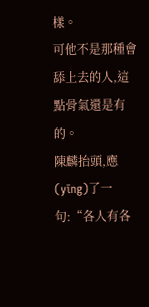樣。
可他不是那種會舔上去的人,這點骨氣還是有的。
陳麟抬頭,應(yīng)了一句:“各人有各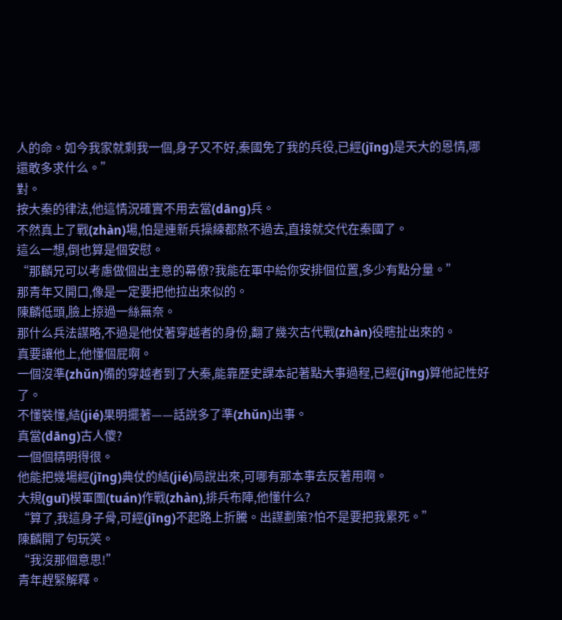人的命。如今我家就剩我一個,身子又不好,秦國免了我的兵役,已經(jīng)是天大的恩情,哪還敢多求什么。”
對。
按大秦的律法,他這情況確實不用去當(dāng)兵。
不然真上了戰(zhàn)場,怕是連新兵操練都熬不過去,直接就交代在秦國了。
這么一想,倒也算是個安慰。
“那麟兄可以考慮做個出主意的幕僚?我能在軍中給你安排個位置,多少有點分量。”
那青年又開口,像是一定要把他拉出來似的。
陳麟低頭,臉上掠過一絲無奈。
那什么兵法謀略,不過是他仗著穿越者的身份,翻了幾次古代戰(zhàn)役瞎扯出來的。
真要讓他上,他懂個屁啊。
一個沒準(zhǔn)備的穿越者到了大秦,能靠歷史課本記著點大事過程,已經(jīng)算他記性好了。
不懂裝懂,結(jié)果明擺著——話說多了準(zhǔn)出事。
真當(dāng)古人傻?
一個個精明得很。
他能把幾場經(jīng)典仗的結(jié)局說出來,可哪有那本事去反著用啊。
大規(guī)模軍團(tuán)作戰(zhàn),排兵布陣,他懂什么?
“算了,我這身子骨,可經(jīng)不起路上折騰。出謀劃策?怕不是要把我累死。”
陳麟開了句玩笑。
“我沒那個意思!”
青年趕緊解釋。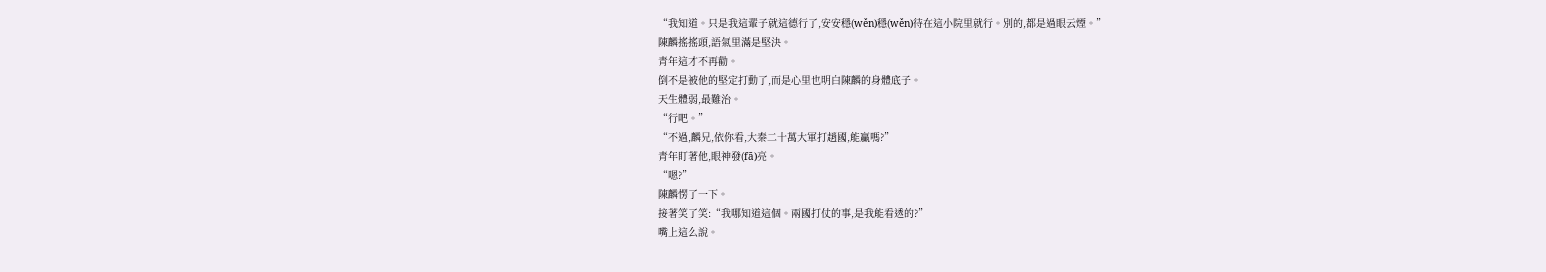“我知道。只是我這輩子就這德行了,安安穩(wěn)穩(wěn)待在這小院里就行。別的,都是過眼云煙。”
陳麟搖搖頭,語氣里滿是堅決。
青年這才不再勸。
倒不是被他的堅定打動了,而是心里也明白陳麟的身體底子。
天生體弱,最難治。
“行吧。”
“不過,麟兄,依你看,大秦二十萬大軍打趙國,能贏嗎?”
青年盯著他,眼神發(fā)亮。
“嗯?”
陳麟愣了一下。
接著笑了笑:“我哪知道這個。兩國打仗的事,是我能看透的?”
嘴上這么說。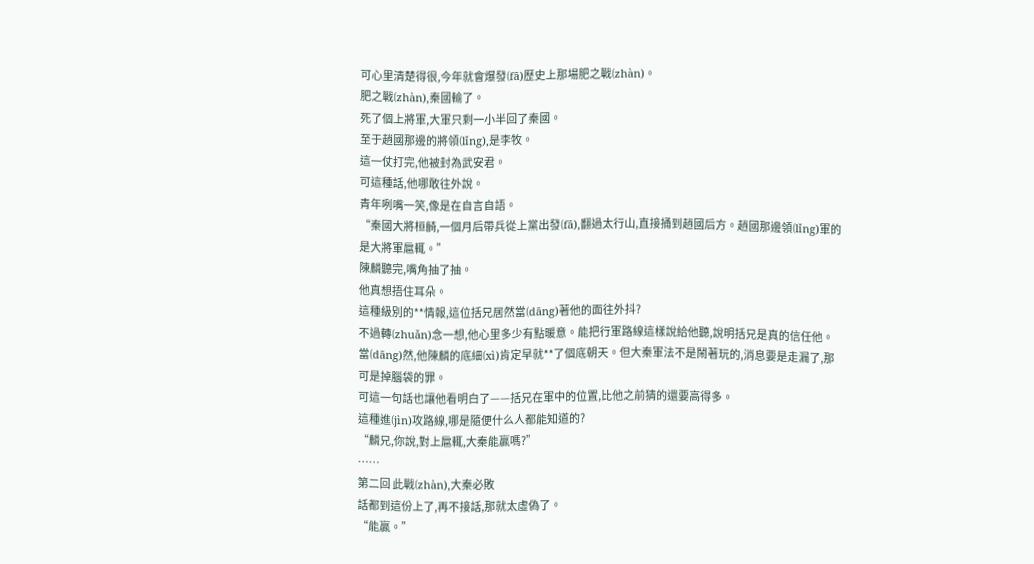可心里清楚得很,今年就會爆發(fā)歷史上那場肥之戰(zhàn)。
肥之戰(zhàn),秦國輸了。
死了個上將軍,大軍只剩一小半回了秦國。
至于趙國那邊的將領(lǐng),是李牧。
這一仗打完,他被封為武安君。
可這種話,他哪敢往外說。
青年咧嘴一笑,像是在自言自語。
“秦國大將桓齮,一個月后帶兵從上黨出發(fā),翻過太行山,直接捅到趙國后方。趙國那邊領(lǐng)軍的是大將軍扈輒。”
陳麟聽完,嘴角抽了抽。
他真想捂住耳朵。
這種級別的**情報,這位括兄居然當(dāng)著他的面往外抖?
不過轉(zhuǎn)念一想,他心里多少有點暖意。能把行軍路線這樣說給他聽,說明括兄是真的信任他。
當(dāng)然,他陳麟的底細(xì)肯定早就**了個底朝天。但大秦軍法不是鬧著玩的,消息要是走漏了,那可是掉腦袋的罪。
可這一句話也讓他看明白了——括兄在軍中的位置,比他之前猜的還要高得多。
這種進(jìn)攻路線,哪是隨便什么人都能知道的?
“麟兄,你說,對上扈輒,大秦能贏嗎?”
……
第二回 此戰(zhàn),大秦必敗
話都到這份上了,再不接話,那就太虛偽了。
“能贏。”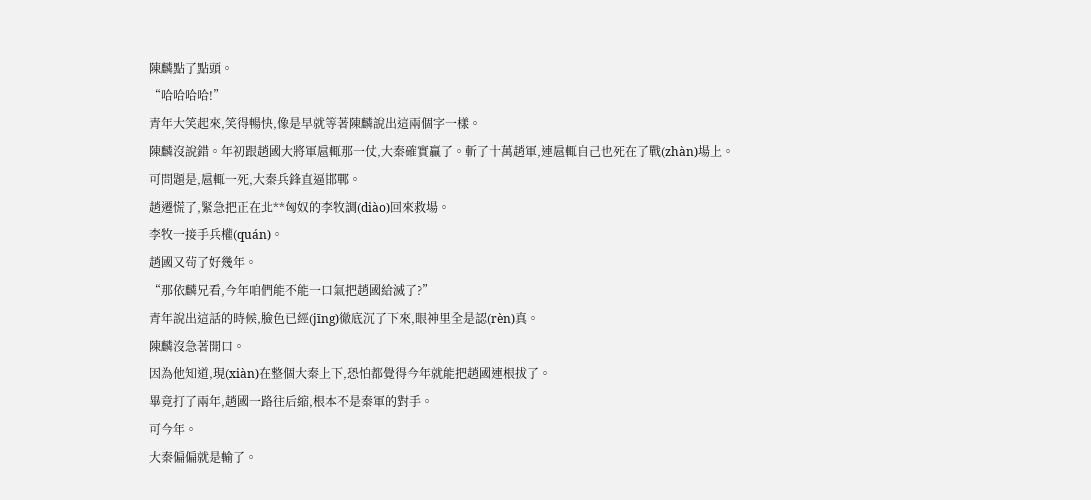陳麟點了點頭。
“哈哈哈哈!”
青年大笑起來,笑得暢快,像是早就等著陳麟說出這兩個字一樣。
陳麟沒說錯。年初跟趙國大將軍扈輒那一仗,大秦確實贏了。斬了十萬趙軍,連扈輒自己也死在了戰(zhàn)場上。
可問題是,扈輒一死,大秦兵鋒直逼邯鄲。
趙遷慌了,緊急把正在北**匈奴的李牧調(diào)回來救場。
李牧一接手兵權(quán)。
趙國又茍了好幾年。
“那依麟兄看,今年咱們能不能一口氣把趙國給滅了?”
青年說出這話的時候,臉色已經(jīng)徹底沉了下來,眼神里全是認(rèn)真。
陳麟沒急著開口。
因為他知道,現(xiàn)在整個大秦上下,恐怕都覺得今年就能把趙國連根拔了。
畢竟打了兩年,趙國一路往后縮,根本不是秦軍的對手。
可今年。
大秦偏偏就是輸了。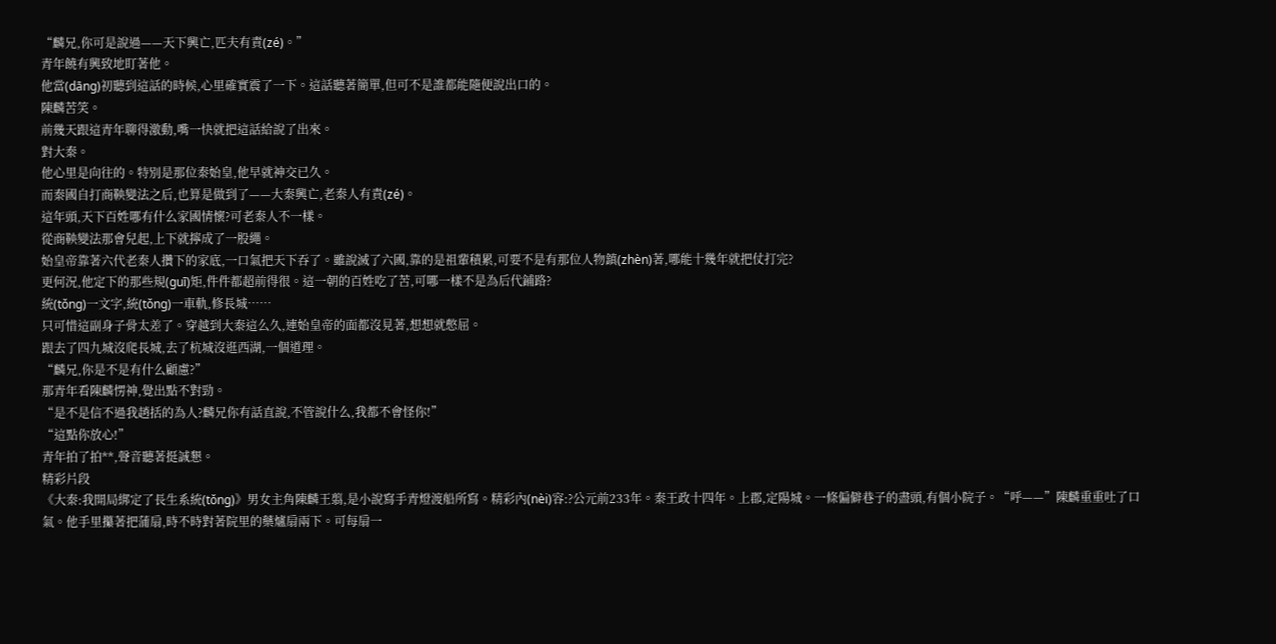“麟兄,你可是說過——天下興亡,匹夫有責(zé)。”
青年饒有興致地盯著他。
他當(dāng)初聽到這話的時候,心里確實震了一下。這話聽著簡單,但可不是誰都能隨便說出口的。
陳麟苦笑。
前幾天跟這青年聊得激動,嘴一快就把這話給說了出來。
對大秦。
他心里是向往的。特別是那位秦始皇,他早就神交已久。
而秦國自打商鞅變法之后,也算是做到了——大秦興亡,老秦人有責(zé)。
這年頭,天下百姓哪有什么家國情懷?可老秦人不一樣。
從商鞅變法那會兒起,上下就擰成了一股繩。
始皇帝靠著六代老秦人攢下的家底,一口氣把天下吞了。雖說滅了六國,靠的是祖輩積累,可要不是有那位人物鎮(zhèn)著,哪能十幾年就把仗打完?
更何況,他定下的那些規(guī)矩,件件都超前得很。這一朝的百姓吃了苦,可哪一樣不是為后代鋪路?
統(tǒng)一文字,統(tǒng)一車軌,修長城……
只可惜這副身子骨太差了。穿越到大秦這么久,連始皇帝的面都沒見著,想想就憋屈。
跟去了四九城沒爬長城,去了杭城沒逛西湖,一個道理。
“麟兄,你是不是有什么顧慮?”
那青年看陳麟愣神,覺出點不對勁。
“是不是信不過我趙括的為人?麟兄你有話直說,不管說什么,我都不會怪你!”
“這點你放心!”
青年拍了拍**,聲音聽著挺誠懇。
精彩片段
《大秦:我開局綁定了長生系統(tǒng)》男女主角陳麟王翦,是小說寫手青燈渡船所寫。精彩內(nèi)容:?公元前233年。秦王政十四年。上郡,定陽城。一條偏僻巷子的盡頭,有個小院子。“呼——”陳麟重重吐了口氣。他手里攥著把蒲扇,時不時對著院里的藥爐扇兩下。可每扇一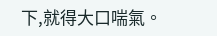下,就得大口喘氣。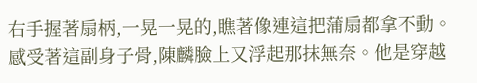右手握著扇柄,一晃一晃的,瞧著像連這把蒲扇都拿不動。感受著這副身子骨,陳麟臉上又浮起那抹無奈。他是穿越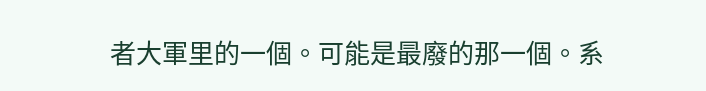者大軍里的一個。可能是最廢的那一個。系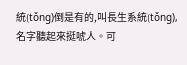統(tǒng)倒是有的,叫長生系統(tǒng),名字聽起來挺唬人。可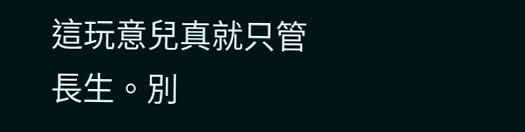這玩意兒真就只管長生。別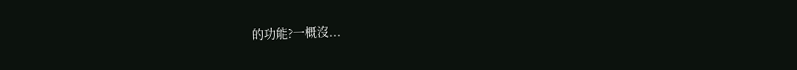的功能?一概沒...